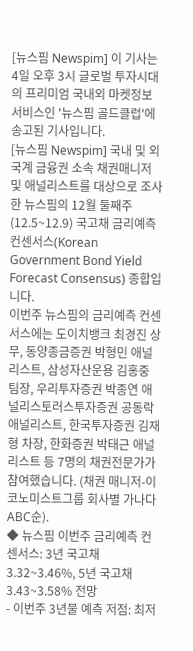[뉴스핌 Newspim] 이 기사는 4일 오후 3시 글로벌 투자시대의 프리미엄 국내외 마켓정보 서비스인 '뉴스핌 골드클럽'에 송고된 기사입니다.
[뉴스핌 Newspim] 국내 및 외국계 금융권 소속 채권매니저 및 애널리스트를 대상으로 조사한 뉴스핌의 12월 둘째주(12.5~12.9) 국고채 금리예측 컨센서스(Korean Government Bond Yield Forecast Consensus) 종합입니다.
이번주 뉴스핌의 금리예측 컨센서스에는 도이치뱅크 최경진 상무, 동양종금증권 박형민 애널리스트, 삼성자산운용 김홍중 팀장, 우리투자증권 박종연 애널리스토러스투자증권 공동락 애널리스트, 한국투자증권 김재형 차장, 한화증권 박태근 애널리스트 등 7명의 채권전문가가 참여했습니다. (채권 매니저-이코노미스트그룹 회사별 가나다ABC순).
◆ 뉴스핌 이번주 금리예측 컨센서스: 3년 국고채 3.32~3.46%, 5년 국고채 3.43~3.58% 전망
- 이번주 3년물 예측 저점: 최저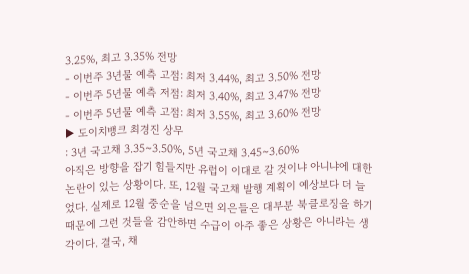3.25%, 최고 3.35% 전망
- 이번주 3년물 예측 고점: 최저 3.44%, 최고 3.50% 전망
- 이번주 5년물 예측 저점: 최저 3.40%, 최고 3.47% 전망
- 이번주 5년물 예측 고점: 최저 3.55%, 최고 3.60% 전망
▶ 도이치뱅크 최경진 상무
: 3년 국고채 3.35~3.50%, 5년 국고채 3.45~3.60%
아직은 방향을 잡기 힘들지만 유럽이 이대로 갈 것이냐 아니냐에 대한 논란이 있는 상황이다. 또, 12월 국고채 발행 계획이 예상보다 더 늘었다. 실제로 12월 중순을 넘으면 외은들은 대부분 북클로징을 하기 때문에 그런 것들을 감안하면 수급이 아주 좋은 상황은 아니라는 생각이다. 결국, 채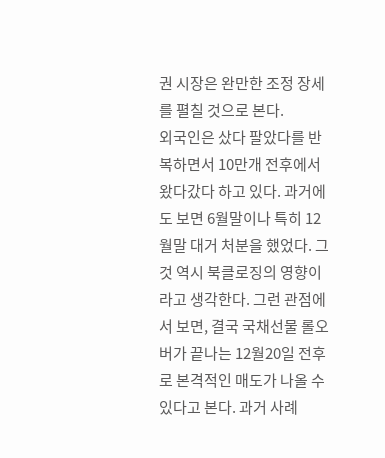권 시장은 완만한 조정 장세를 펼칠 것으로 본다.
외국인은 샀다 팔았다를 반복하면서 10만개 전후에서 왔다갔다 하고 있다. 과거에도 보면 6월말이나 특히 12월말 대거 처분을 했었다. 그것 역시 북클로징의 영향이라고 생각한다. 그런 관점에서 보면, 결국 국채선물 롤오버가 끝나는 12월20일 전후로 본격적인 매도가 나올 수 있다고 본다. 과거 사례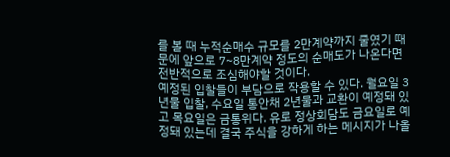를 볼 때 누적순매수 규모를 2만계약까지 줄였기 때문에 앞으로 7~8만계약 정도의 순매도가 나온다면 전반적으로 조심해야할 것이다.
예정된 입찰들이 부담으로 작용할 수 있다. 월요일 3년물 입찰, 수요일 통안채 2년물과 교환이 예정돼 있고 목요일은 금통위다. 유로 정상회담도 금요일로 예정돼 있는데 결국 주식을 강하게 하는 메시지가 나올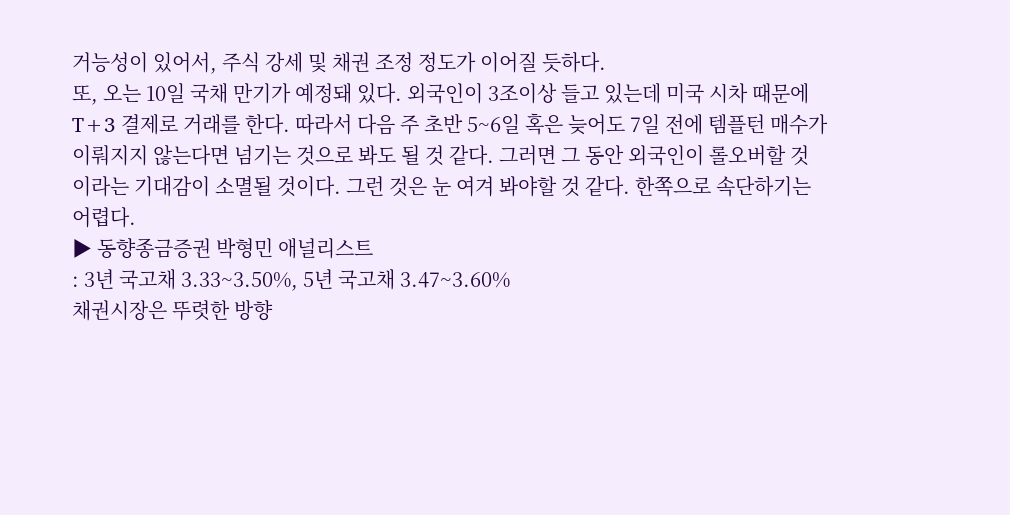거능성이 있어서, 주식 강세 및 채권 조정 정도가 이어질 듯하다.
또, 오는 10일 국채 만기가 예정돼 있다. 외국인이 3조이상 들고 있는데 미국 시차 때문에 T+3 결제로 거래를 한다. 따라서 다음 주 초반 5~6일 혹은 늦어도 7일 전에 템플턴 매수가 이뤄지지 않는다면 넘기는 것으로 봐도 될 것 같다. 그러면 그 동안 외국인이 롤오버할 것이라는 기대감이 소멸될 것이다. 그런 것은 눈 여겨 봐야할 것 같다. 한쪽으로 속단하기는 어렵다.
▶ 동향종금증권 박형민 애널리스트
: 3년 국고채 3.33~3.50%, 5년 국고채 3.47~3.60%
채권시장은 뚜렷한 방향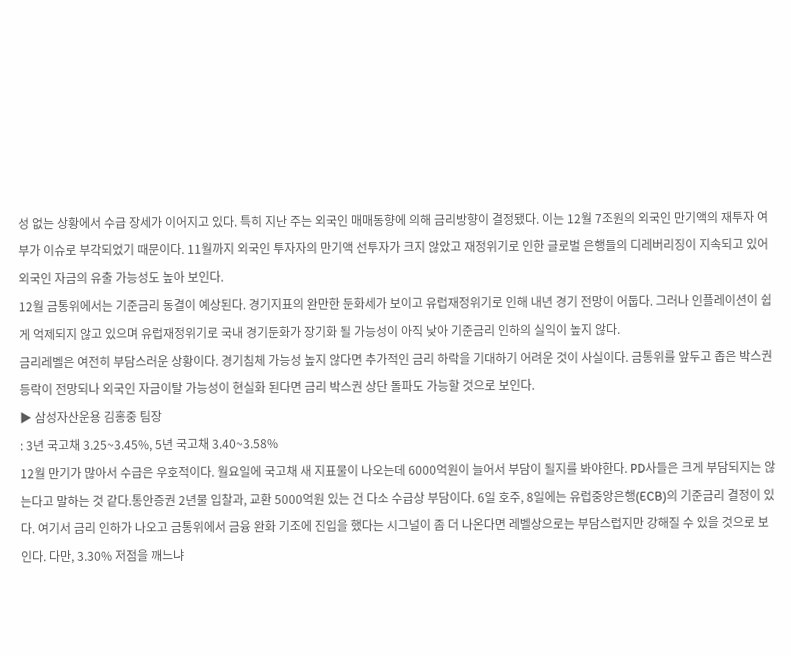성 없는 상황에서 수급 장세가 이어지고 있다. 특히 지난 주는 외국인 매매동향에 의해 금리방향이 결정됐다. 이는 12월 7조원의 외국인 만기액의 재투자 여부가 이슈로 부각되었기 때문이다. 11월까지 외국인 투자자의 만기액 선투자가 크지 않았고 재정위기로 인한 글로벌 은행들의 디레버리징이 지속되고 있어 외국인 자금의 유출 가능성도 높아 보인다.
12월 금통위에서는 기준금리 동결이 예상된다. 경기지표의 완만한 둔화세가 보이고 유럽재정위기로 인해 내년 경기 전망이 어둡다. 그러나 인플레이션이 쉽게 억제되지 않고 있으며 유럽재정위기로 국내 경기둔화가 장기화 될 가능성이 아직 낮아 기준금리 인하의 실익이 높지 않다.
금리레벨은 여전히 부담스러운 상황이다. 경기침체 가능성 높지 않다면 추가적인 금리 하락을 기대하기 어려운 것이 사실이다. 금통위를 앞두고 좁은 박스권 등락이 전망되나 외국인 자금이탈 가능성이 현실화 된다면 금리 박스권 상단 돌파도 가능할 것으로 보인다.
▶ 삼성자산운용 김홍중 팀장
: 3년 국고채 3.25~3.45%, 5년 국고채 3.40~3.58%
12월 만기가 많아서 수급은 우호적이다. 월요일에 국고채 새 지표물이 나오는데 6000억원이 늘어서 부담이 될지를 봐야한다. PD사들은 크게 부담되지는 않는다고 말하는 것 같다.통안증권 2년물 입찰과, 교환 5000억원 있는 건 다소 수급상 부담이다. 6일 호주, 8일에는 유럽중앙은행(ECB)의 기준금리 결정이 있다. 여기서 금리 인하가 나오고 금통위에서 금융 완화 기조에 진입을 했다는 시그널이 좀 더 나온다면 레벨상으로는 부담스럽지만 강해질 수 있을 것으로 보인다. 다만, 3.30% 저점을 깨느냐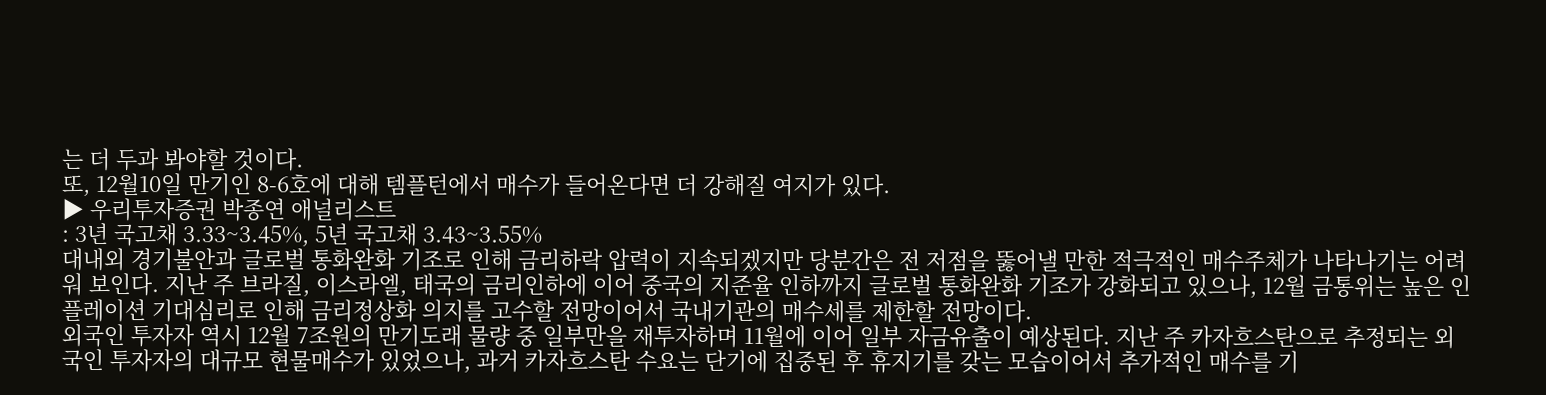는 더 두과 봐야할 것이다.
또, 12월10일 만기인 8-6호에 대해 템플턴에서 매수가 들어온다면 더 강해질 여지가 있다.
▶ 우리투자증권 박종연 애널리스트
: 3년 국고채 3.33~3.45%, 5년 국고채 3.43~3.55%
대내외 경기불안과 글로벌 통화완화 기조로 인해 금리하락 압력이 지속되겠지만 당분간은 전 저점을 뚫어낼 만한 적극적인 매수주체가 나타나기는 어려워 보인다. 지난 주 브라질, 이스라엘, 태국의 금리인하에 이어 중국의 지준율 인하까지 글로벌 통화완화 기조가 강화되고 있으나, 12월 금통위는 높은 인플레이션 기대심리로 인해 금리정상화 의지를 고수할 전망이어서 국내기관의 매수세를 제한할 전망이다.
외국인 투자자 역시 12월 7조원의 만기도래 물량 중 일부만을 재투자하며 11월에 이어 일부 자금유출이 예상된다. 지난 주 카자흐스탄으로 추정되는 외국인 투자자의 대규모 현물매수가 있었으나, 과거 카자흐스탄 수요는 단기에 집중된 후 휴지기를 갖는 모습이어서 추가적인 매수를 기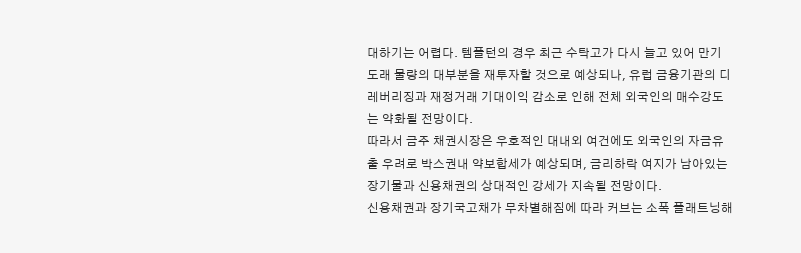대하기는 어렵다. 템플턴의 경우 최근 수탁고가 다시 늘고 있어 만기도래 물량의 대부분을 재투자할 것으로 예상되나, 유럽 금융기관의 디레버리징과 재정거래 기대이익 감소로 인해 전체 외국인의 매수강도는 약화될 전망이다.
따라서 금주 채권시장은 우호적인 대내외 여건에도 외국인의 자금유출 우려로 박스권내 약보합세가 예상되며, 금리하락 여지가 남아있는 장기물과 신용채권의 상대적인 강세가 지속될 전망이다.
신용채권과 장기국고채가 무차별해짐에 따라 커브는 소폭 플래트닝해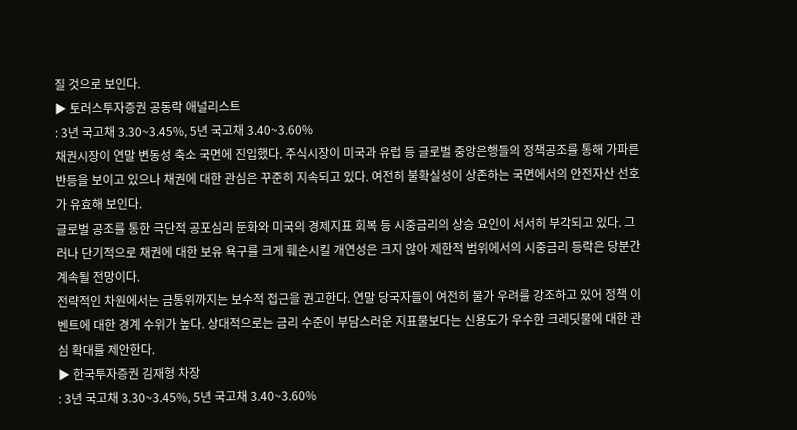질 것으로 보인다.
▶ 토러스투자증권 공동락 애널리스트
: 3년 국고채 3.30~3.45%, 5년 국고채 3.40~3.60%
채권시장이 연말 변동성 축소 국면에 진입했다. 주식시장이 미국과 유럽 등 글로벌 중앙은행들의 정책공조를 통해 가파른 반등을 보이고 있으나 채권에 대한 관심은 꾸준히 지속되고 있다. 여전히 불확실성이 상존하는 국면에서의 안전자산 선호가 유효해 보인다.
글로벌 공조를 통한 극단적 공포심리 둔화와 미국의 경제지표 회복 등 시중금리의 상승 요인이 서서히 부각되고 있다. 그러나 단기적으로 채권에 대한 보유 욕구를 크게 훼손시킬 개연성은 크지 않아 제한적 범위에서의 시중금리 등락은 당분간 계속될 전망이다.
전략적인 차원에서는 금통위까지는 보수적 접근을 권고한다. 연말 당국자들이 여전히 물가 우려를 강조하고 있어 정책 이벤트에 대한 경계 수위가 높다. 상대적으로는 금리 수준이 부담스러운 지표물보다는 신용도가 우수한 크레딧물에 대한 관심 확대를 제안한다.
▶ 한국투자증권 김재형 차장
: 3년 국고채 3.30~3.45%, 5년 국고채 3.40~3.60%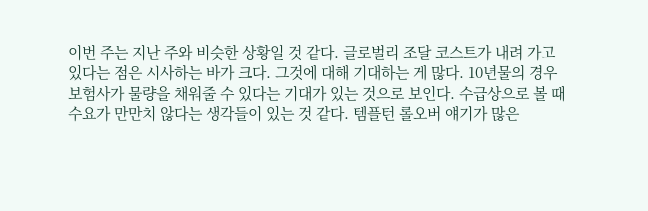이번 주는 지난 주와 비슷한 상황일 것 같다. 글로벌리 조달 코스트가 내려 가고 있다는 점은 시사하는 바가 크다. 그것에 대해 기대하는 게 많다. 10년물의 경우 보험사가 물량을 채워줄 수 있다는 기대가 있는 것으로 보인다. 수급상으로 볼 때 수요가 만만치 않다는 생각들이 있는 것 같다. 템플턴 롤오버 얘기가 많은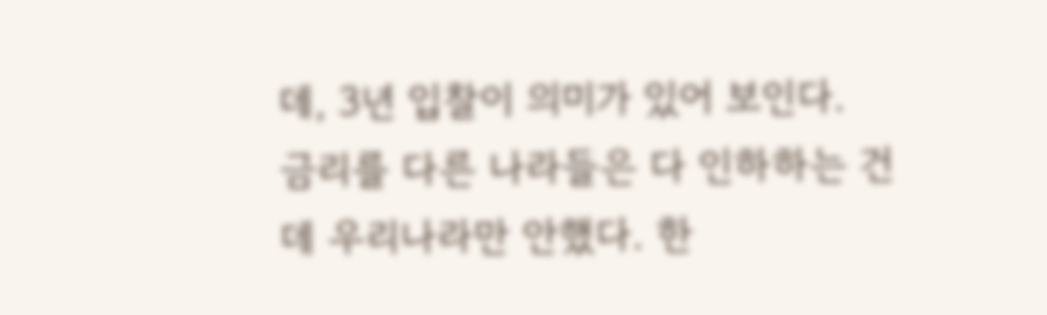데, 3년 입찰이 의미가 있어 보인다.
금리를 다른 나라들은 다 인하하는 건데 우리나라만 안했다. 한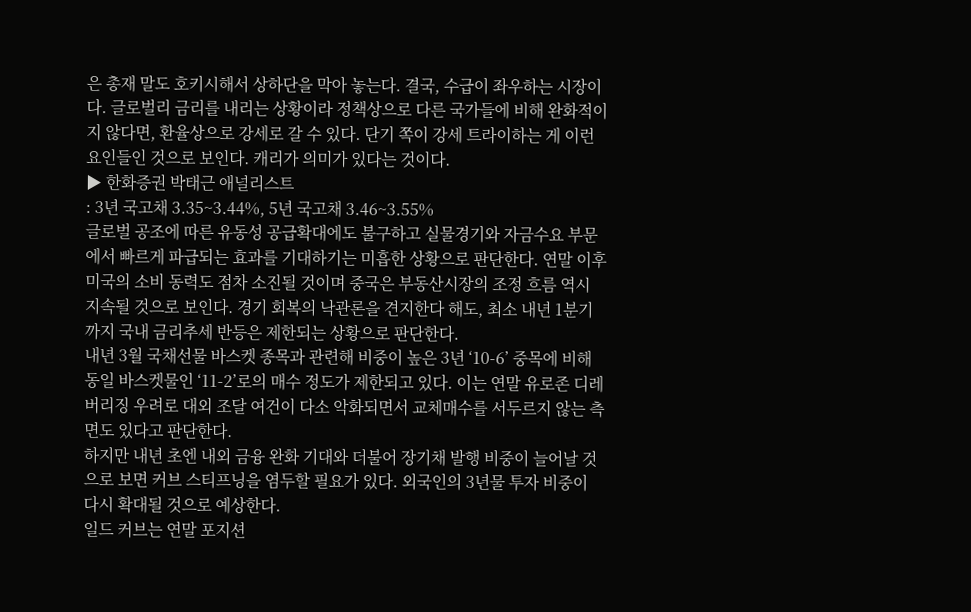은 총재 말도 호키시해서 상하단을 막아 놓는다. 결국, 수급이 좌우하는 시장이다. 글로벌리 금리를 내리는 상황이라 정책상으로 다른 국가들에 비해 완화적이지 않다면, 환율상으로 강세로 갈 수 있다. 단기 쪽이 강세 트라이하는 게 이런 요인들인 것으로 보인다. 캐리가 의미가 있다는 것이다.
▶ 한화증권 박태근 애널리스트
: 3년 국고채 3.35~3.44%, 5년 국고채 3.46~3.55%
글로벌 공조에 따른 유동성 공급확대에도 불구하고 실물경기와 자금수요 부문에서 빠르게 파급되는 효과를 기대하기는 미흡한 상황으로 판단한다. 연말 이후 미국의 소비 동력도 점차 소진될 것이며 중국은 부동산시장의 조정 흐름 역시 지속될 것으로 보인다. 경기 회복의 낙관론을 견지한다 해도, 최소 내년 1분기까지 국내 금리추세 반등은 제한되는 상황으로 판단한다.
내년 3월 국채선물 바스켓 종목과 관련해 비중이 높은 3년 ‘10-6’ 중목에 비해 동일 바스켓물인 ‘11-2’로의 매수 정도가 제한되고 있다. 이는 연말 유로존 디레버리징 우려로 대외 조달 여건이 다소 악화되면서 교체매수를 서두르지 않는 측면도 있다고 판단한다.
하지만 내년 초엔 내외 금융 완화 기대와 더불어 장기채 발행 비중이 늘어날 것으로 보면 커브 스티프닝을 염두할 필요가 있다. 외국인의 3년물 투자 비중이 다시 확대될 것으로 예상한다.
일드 커브는 연말 포지션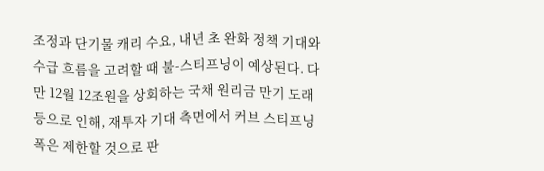조정과 단기물 캐리 수요, 내년 초 완화 정책 기대와 수급 흐름을 고려할 때 불-스티프닝이 예상된다. 다만 12월 12조원을 상회하는 국채 원리금 만기 도래 등으로 인해, 재투자 기대 측면에서 커브 스티프닝 폭은 제한할 것으로 판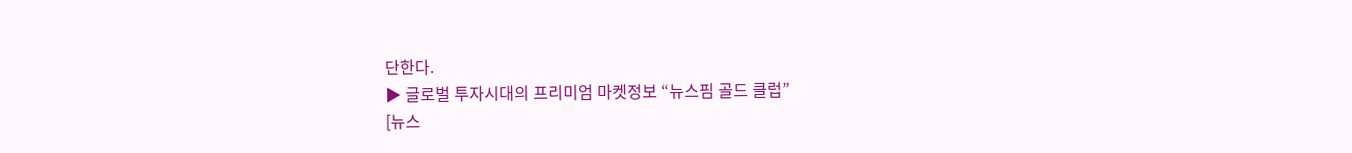단한다.
▶ 글로벌 투자시대의 프리미엄 마켓정보 “뉴스핌 골드 클럽”
[뉴스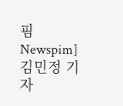핌 Newspim] 김민정 기자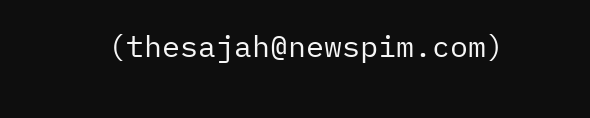(thesajah@newspim.com)